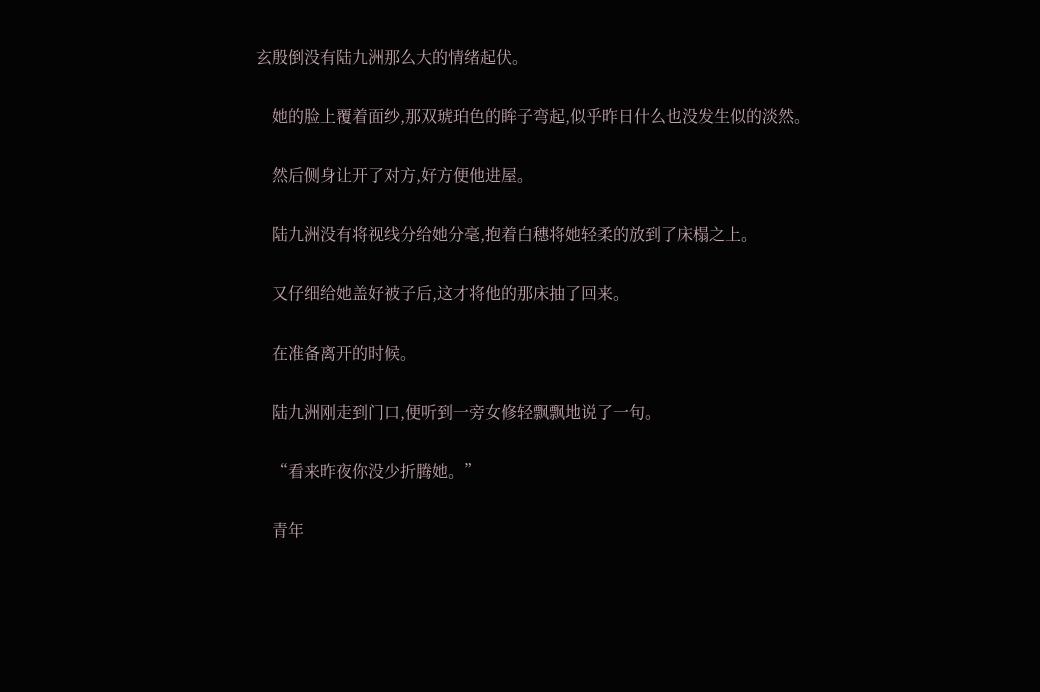玄殷倒没有陆九洲那么大的情绪起伏。

    她的脸上覆着面纱,那双琥珀色的眸子弯起,似乎昨日什么也没发生似的淡然。

    然后侧身让开了对方,好方便他进屋。

    陆九洲没有将视线分给她分毫,抱着白穗将她轻柔的放到了床榻之上。

    又仔细给她盖好被子后,这才将他的那床抽了回来。

    在准备离开的时候。

    陆九洲刚走到门口,便听到一旁女修轻飘飘地说了一句。

    “看来昨夜你没少折腾她。”

    青年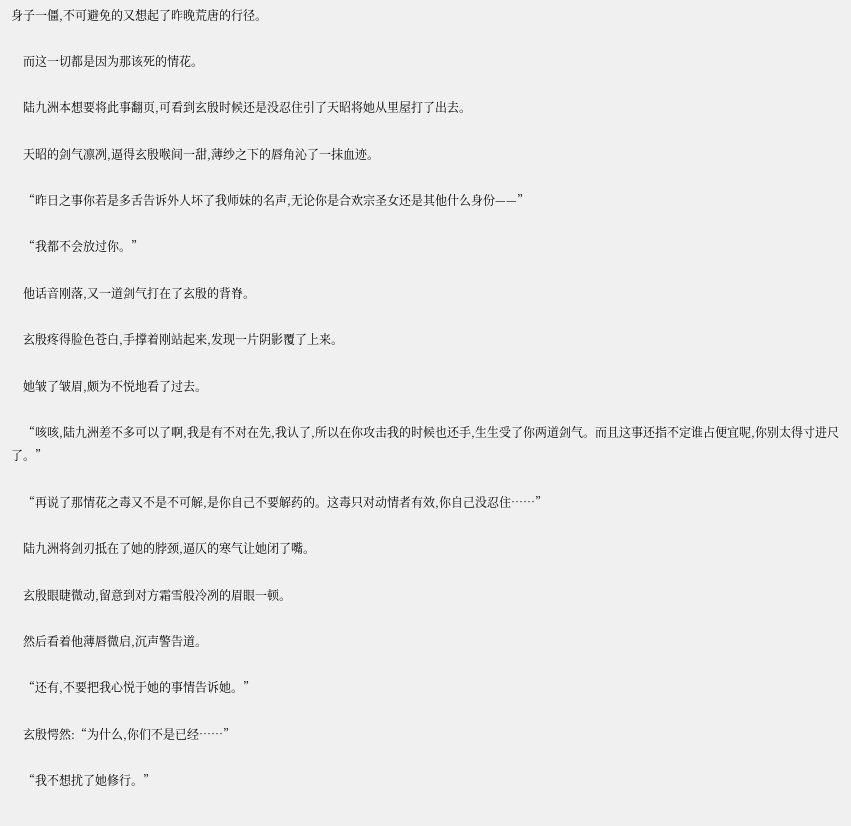身子一僵,不可避免的又想起了昨晚荒唐的行径。

    而这一切都是因为那该死的情花。

    陆九洲本想要将此事翻页,可看到玄殷时候还是没忍住引了天昭将她从里屋打了出去。

    天昭的剑气凛冽,逼得玄殷喉间一甜,薄纱之下的唇角沁了一抹血迹。

    “昨日之事你若是多舌告诉外人坏了我师妹的名声,无论你是合欢宗圣女还是其他什么身份——”

    “我都不会放过你。”

    他话音刚落,又一道剑气打在了玄殷的背脊。

    玄殷疼得脸色苍白,手撑着刚站起来,发现一片阴影覆了上来。

    她皱了皱眉,颇为不悦地看了过去。

    “咳咳,陆九洲差不多可以了啊,我是有不对在先,我认了,所以在你攻击我的时候也还手,生生受了你两道剑气。而且这事还指不定谁占便宜呢,你别太得寸进尺了。”

    “再说了那情花之毒又不是不可解,是你自己不要解药的。这毒只对动情者有效,你自己没忍住……”

    陆九洲将剑刃抵在了她的脖颈,逼仄的寒气让她闭了嘴。

    玄殷眼睫微动,留意到对方霜雪般冷冽的眉眼一顿。

    然后看着他薄唇微启,沉声警告道。

    “还有,不要把我心悦于她的事情告诉她。”

    玄殷愕然:“为什么,你们不是已经……”

    “我不想扰了她修行。”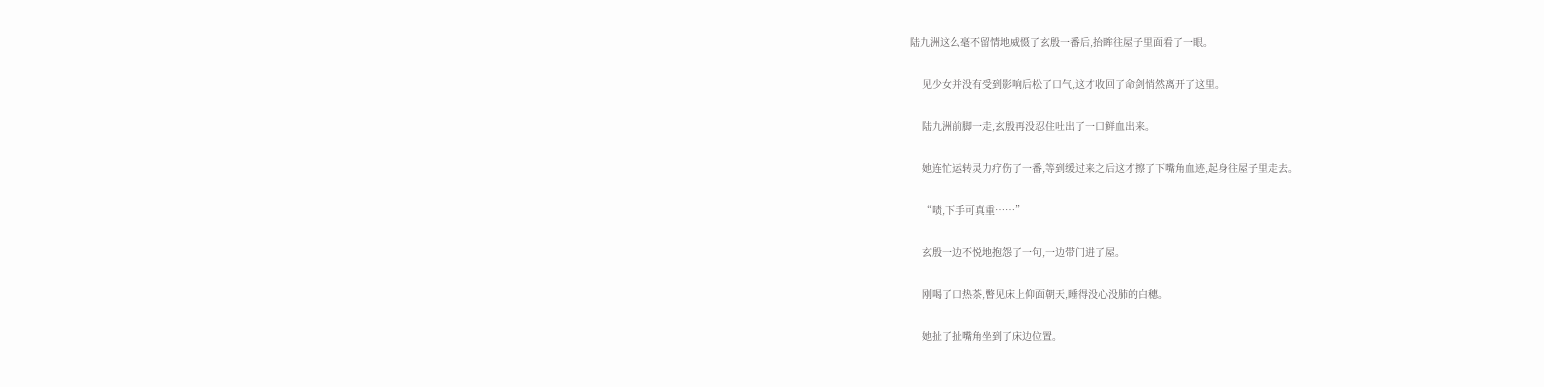陆九洲这么毫不留情地威慑了玄殷一番后,抬眸往屋子里面看了一眼。

    见少女并没有受到影响后松了口气,这才收回了命剑悄然离开了这里。

    陆九洲前脚一走,玄殷再没忍住吐出了一口鲜血出来。

    她连忙运转灵力疗伤了一番,等到缓过来之后这才擦了下嘴角血迹,起身往屋子里走去。

    “啧,下手可真重……”

    玄殷一边不悦地抱怨了一句,一边带门进了屋。

    刚喝了口热茶,瞥见床上仰面朝天,睡得没心没肺的白穗。

    她扯了扯嘴角坐到了床边位置。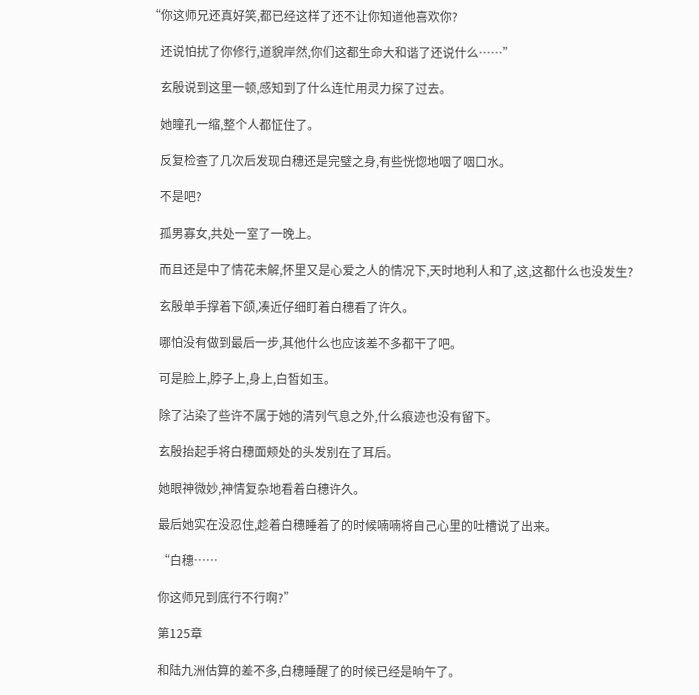“你这师兄还真好笑,都已经这样了还不让你知道他喜欢你?

    还说怕扰了你修行,道貌岸然,你们这都生命大和谐了还说什么……”

    玄殷说到这里一顿,感知到了什么连忙用灵力探了过去。

    她瞳孔一缩,整个人都怔住了。

    反复检查了几次后发现白穗还是完璧之身,有些恍惚地咽了咽口水。

    不是吧?

    孤男寡女,共处一室了一晚上。

    而且还是中了情花未解,怀里又是心爱之人的情况下,天时地利人和了,这,这都什么也没发生?

    玄殷单手撑着下颌,凑近仔细盯着白穗看了许久。

    哪怕没有做到最后一步,其他什么也应该差不多都干了吧。

    可是脸上,脖子上,身上,白皙如玉。

    除了沾染了些许不属于她的清列气息之外,什么痕迹也没有留下。

    玄殷抬起手将白穗面颊处的头发别在了耳后。

    她眼神微妙,神情复杂地看着白穗许久。

    最后她实在没忍住,趁着白穗睡着了的时候喃喃将自己心里的吐槽说了出来。

    “白穗……

    你这师兄到底行不行啊?”

    第125章

    和陆九洲估算的差不多,白穗睡醒了的时候已经是晌午了。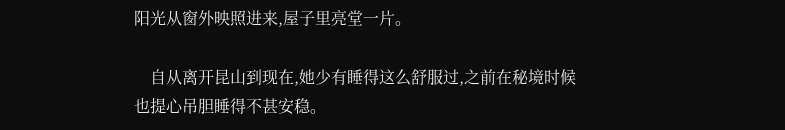阳光从窗外映照进来,屋子里亮堂一片。

    自从离开昆山到现在,她少有睡得这么舒服过,之前在秘境时候也提心吊胆睡得不甚安稳。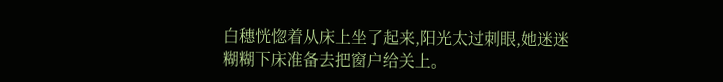白穗恍惚着从床上坐了起来,阳光太过刺眼,她迷迷糊糊下床准备去把窗户给关上。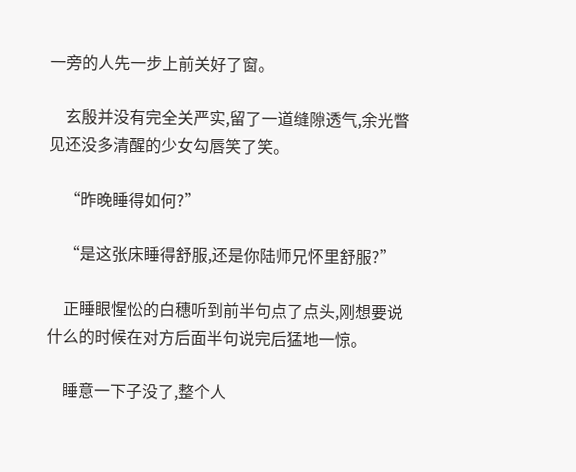一旁的人先一步上前关好了窗。

    玄殷并没有完全关严实,留了一道缝隙透气,余光瞥见还没多清醒的少女勾唇笑了笑。

    “昨晚睡得如何?”

    “是这张床睡得舒服,还是你陆师兄怀里舒服?”

    正睡眼惺忪的白穗听到前半句点了点头,刚想要说什么的时候在对方后面半句说完后猛地一惊。

    睡意一下子没了,整个人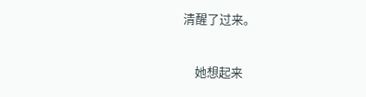清醒了过来。

    她想起来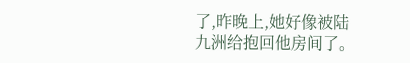了,昨晚上,她好像被陆九洲给抱回他房间了。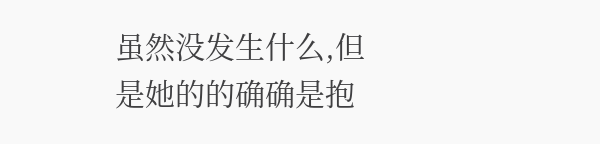虽然没发生什么,但是她的的确确是抱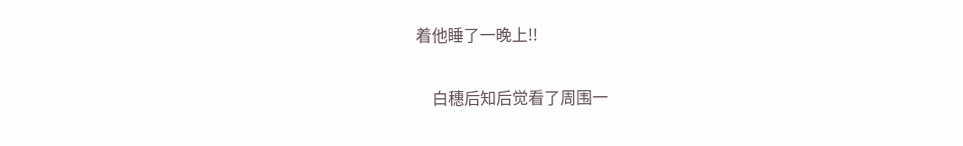着他睡了一晚上!!

    白穗后知后觉看了周围一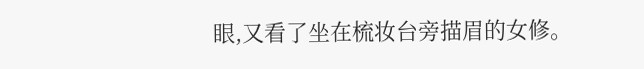眼,又看了坐在梳妆台旁描眉的女修。